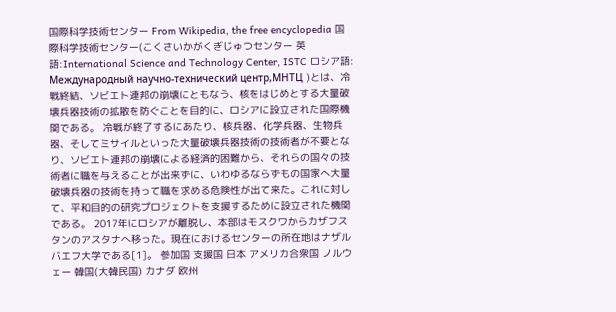国際科学技術センター From Wikipedia, the free encyclopedia 国際科学技術センター(こくさいかがくぎじゅつセンター 英語:International Science and Technology Center, ISTC ロシア語: Международный научно-технический центр,МНТЦ )とは、冷戦終結、ソビエト連邦の崩壊にともなう、核をはじめとする大量破壊兵器技術の拡散を防ぐことを目的に、ロシアに設立された国際機関である。 冷戦が終了するにあたり、核兵器、化学兵器、生物兵器、そしてミサイルといった大量破壊兵器技術の技術者が不要となり、ソビエト連邦の崩壊による経済的困難から、それらの国々の技術者に職を与えることが出来ずに、いわゆるならずもの国家へ大量破壊兵器の技術を持って職を求める危険性が出て来た。これに対して、平和目的の研究プロジェクトを支援するために設立された機関である。 2017年にロシアが離脱し、本部はモスクワからカザフスタンのアスタナへ移った。現在におけるセンターの所在地はナザルバエフ大学である[1]。 参加国 支援国 日本 アメリカ合衆国 ノルウェー 韓国(大韓民国) カナダ 欧州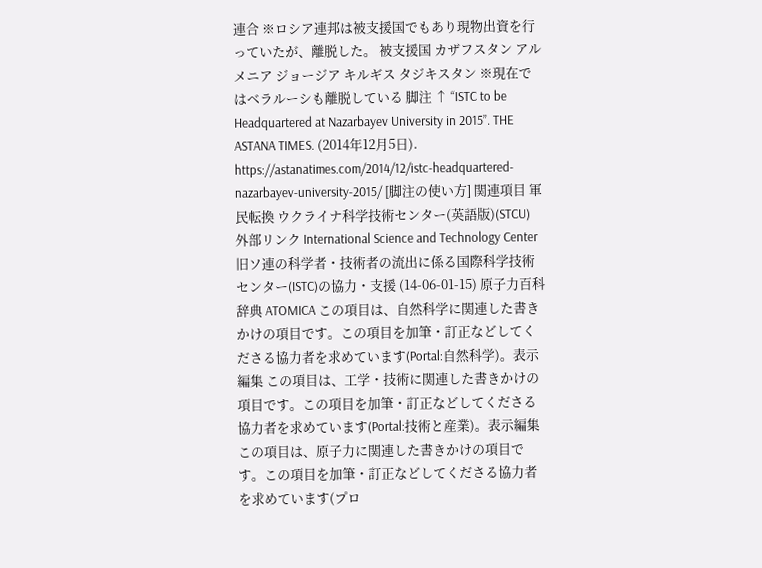連合 ※ロシア連邦は被支援国でもあり現物出資を行っていたが、離脱した。 被支援国 カザフスタン アルメニア ジョージア キルギス タジキスタン ※現在ではベラルーシも離脱している 脚注 ↑ “ISTC to be Headquartered at Nazarbayev University in 2015”. THE ASTANA TIMES. (2014年12月5日). https://astanatimes.com/2014/12/istc-headquartered-nazarbayev-university-2015/ [脚注の使い方] 関連項目 軍民転換 ウクライナ科学技術センター(英語版)(STCU) 外部リンク International Science and Technology Center 旧ソ連の科学者・技術者の流出に係る国際科学技術センター(ISTC)の協力・支援 (14-06-01-15) 原子力百科辞典 ATOMICA この項目は、自然科学に関連した書きかけの項目です。この項目を加筆・訂正などしてくださる協力者を求めています(Portal:自然科学)。表示編集 この項目は、工学・技術に関連した書きかけの項目です。この項目を加筆・訂正などしてくださる協力者を求めています(Portal:技術と産業)。表示編集 この項目は、原子力に関連した書きかけの項目です。この項目を加筆・訂正などしてくださる協力者を求めています(プロ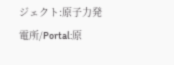ジェクト:原子力発電所/Portal:原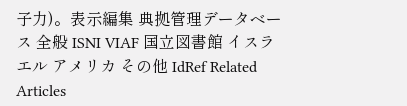子力)。表示編集 典拠管理データベース 全般 ISNI VIAF 国立図書館 イスラエル アメリカ その他 IdRef Related Articles